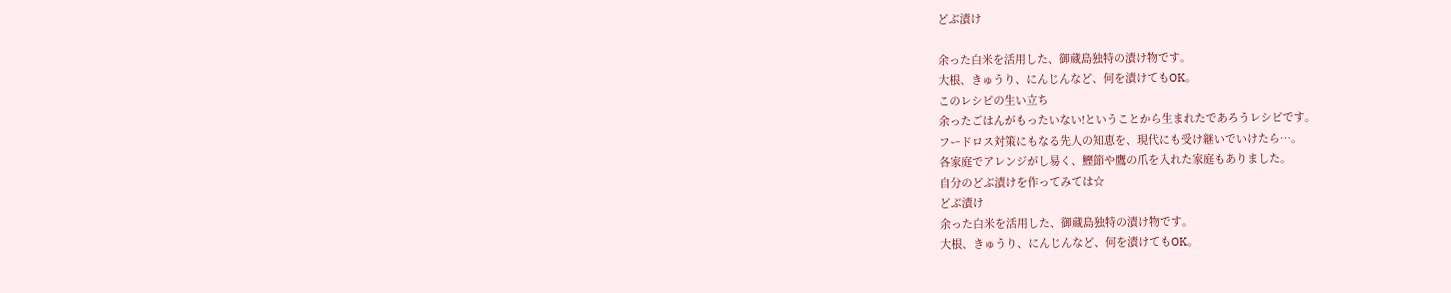どぶ漬け

余った白米を活用した、御蔵島独特の漬け物です。
大根、きゅうり、にんじんなど、何を漬けてもOK。
このレシピの生い立ち
余ったごはんがもったいない!ということから生まれたであろうレシピです。
フードロス対策にもなる先人の知恵を、現代にも受け継いでいけたら…。
各家庭でアレンジがし易く、鰹節や鷹の爪を入れた家庭もありました。
自分のどぶ漬けを作ってみては☆
どぶ漬け
余った白米を活用した、御蔵島独特の漬け物です。
大根、きゅうり、にんじんなど、何を漬けてもOK。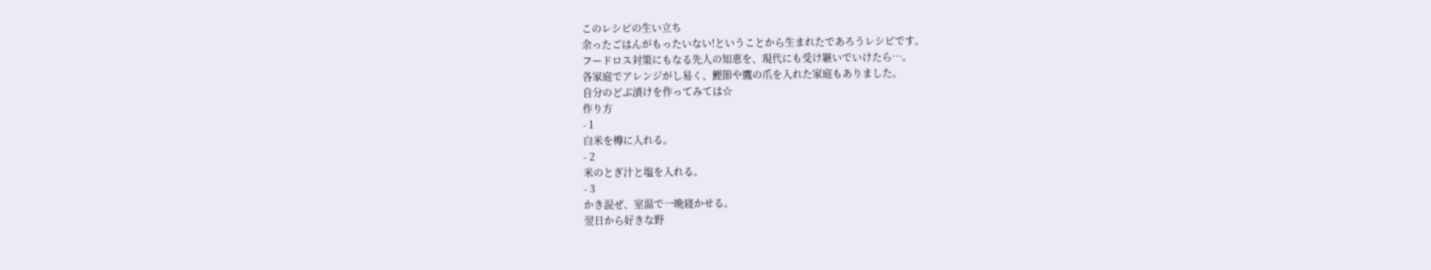このレシピの生い立ち
余ったごはんがもったいない!ということから生まれたであろうレシピです。
フードロス対策にもなる先人の知恵を、現代にも受け継いでいけたら…。
各家庭でアレンジがし易く、鰹節や鷹の爪を入れた家庭もありました。
自分のどぶ漬けを作ってみては☆
作り方
- 1
白米を樽に入れる。
- 2
米のとぎ汁と塩を入れる。
- 3
かき混ぜ、室温で一晩寝かせる。
翌日から好きな野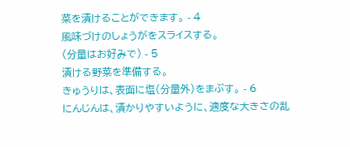菜を漬けることができます。 - 4
風味づけのしょうがをスライスする。
(分量はお好みで) - 5
漬ける野菜を準備する。
きゅうりは、表面に塩(分量外)をまぶす。 - 6
にんじんは、漬かりやすいように、適度な大きさの乱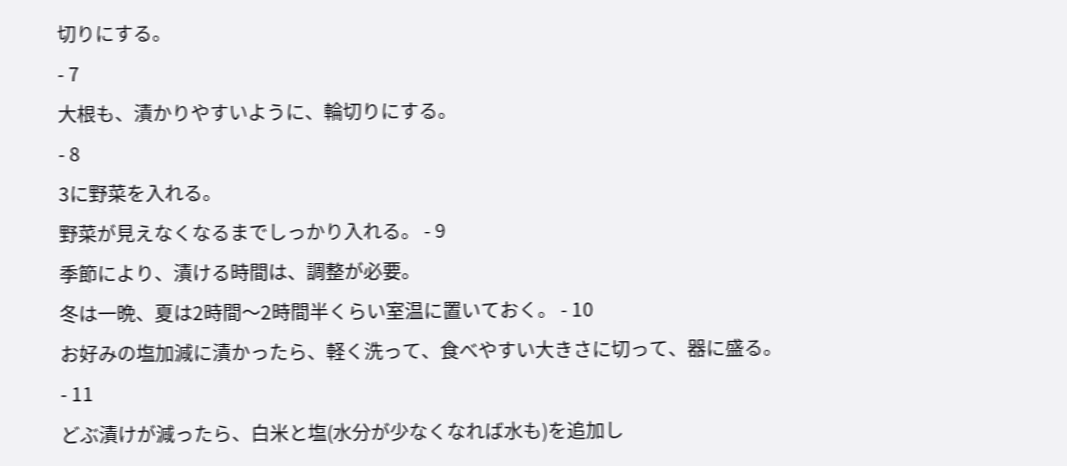切りにする。
- 7
大根も、漬かりやすいように、輪切りにする。
- 8
3に野菜を入れる。
野菜が見えなくなるまでしっかり入れる。 - 9
季節により、漬ける時間は、調整が必要。
冬は一晩、夏は2時間〜2時間半くらい室温に置いておく。 - 10
お好みの塩加減に漬かったら、軽く洗って、食べやすい大きさに切って、器に盛る。
- 11
どぶ漬けが減ったら、白米と塩(水分が少なくなれば水も)を追加し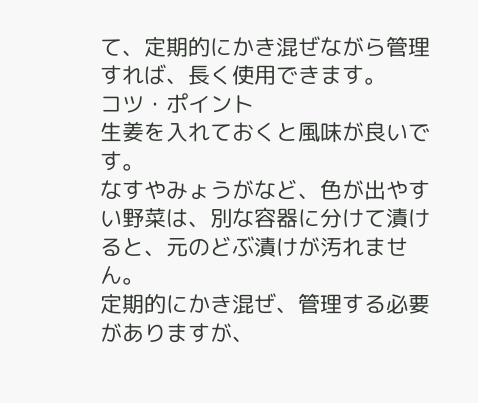て、定期的にかき混ぜながら管理すれば、長く使用できます。
コツ・ポイント
生姜を入れておくと風味が良いです。
なすやみょうがなど、色が出やすい野菜は、別な容器に分けて漬けると、元のどぶ漬けが汚れません。
定期的にかき混ぜ、管理する必要がありますが、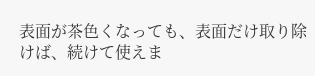表面が茶色くなっても、表面だけ取り除けば、続けて使えま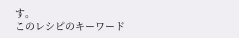す。
このレシピのキーワード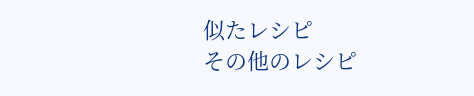似たレシピ
その他のレシピ